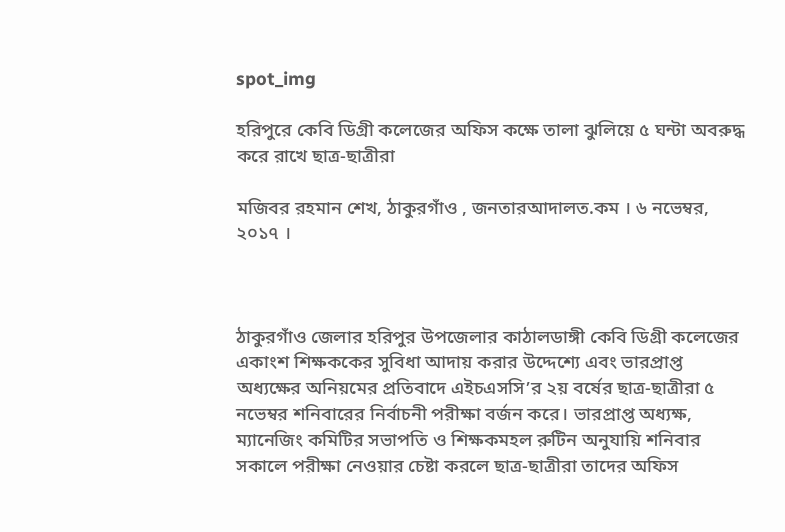spot_img

হরিপুরে কেবি ডিগ্রী কলেজের অফিস কক্ষে তালা ঝুলিয়ে ৫ ঘন্টা অবরুদ্ধ করে রাখে ছাত্র-ছাত্রীরা

মজিবর রহমান শেখ, ঠাকুরগাঁও , জনতারআদালত.কম । ৬ নভেম্বর, ২০১৭ ।



ঠাকুরগাঁও জেলার হরিপুর উপজেলার কাঠালডাঙ্গী কেবি ডিগ্রী কলেজের একাংশ শিক্ষককের সুবিধা আদায় করার উদ্দেশ্যে এবং ভারপ্রাপ্ত অধ্যক্ষের অনিয়মের প্রতিবাদে এইচএসসি’র ২য় বর্ষের ছাত্র-ছাত্রীরা ৫ নভেম্বর শনিবারের নির্বাচনী পরীক্ষা বর্জন করে। ভারপ্রাপ্ত অধ্যক্ষ, ম্যানেজিং কমিটির সভাপতি ও শিক্ষকমহল রুটিন অনুযায়ি শনিবার সকালে পরীক্ষা নেওয়ার চেষ্টা করলে ছাত্র-ছাত্রীরা তাদের অফিস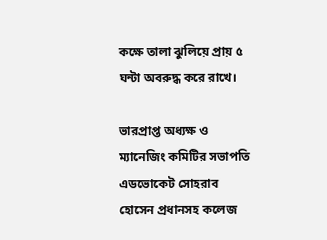কক্ষে তালা ঝুলিয়ে প্রায় ৫ ঘন্টা অবরুদ্ধ করে রাখে।

ভারপ্রাপ্ত অধ্যক্ষ ও ম্যানেজিং কমিটির সভাপতি এডভোকেট সোহরাব হোসেন প্রধানসহ কলেজ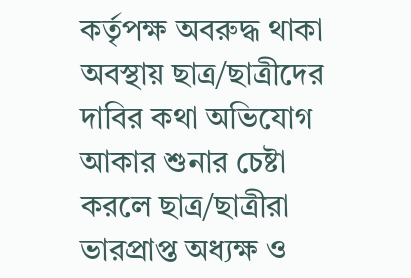কর্তৃপক্ষ অবরুদ্ধ থাকা অবস্থায় ছাত্র/ছাত্রীদের দাবির কথা অভিযোগ আকার শুনার চেষ্টা করলে ছাত্র/ছাত্রীরা ভারপ্রাপ্ত অধ্যক্ষ ও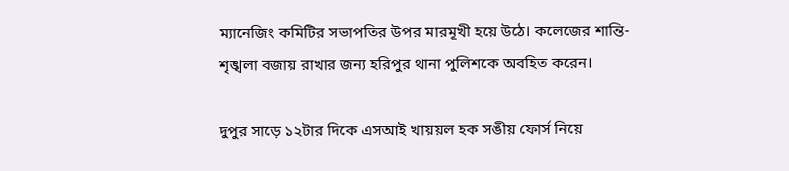ম্যানেজিং কমিটির সভাপতির উপর মারমূখী হয়ে উঠে। কলেজের শান্তি-শৃঙ্খলা বজায় রাখার জন্য হরিপুর থানা পুলিশকে অবহিত করেন।

দুপুর সাড়ে ১২টার দিকে এসআই খায়য়ল হক সঙীয় ফোর্স নিয়ে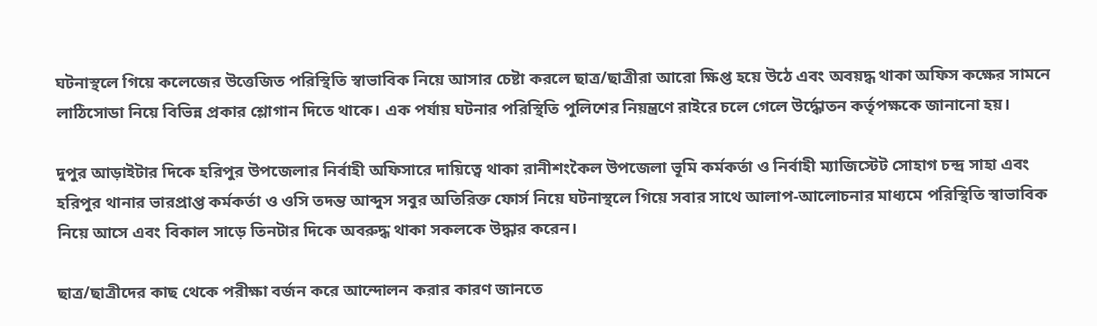ঘটনাস্থলে গিয়ে কলেজের উত্তেজিত পরিস্থিতি স্বাভাবিক নিয়ে আসার চেষ্টা করলে ছাত্র/ছাত্রীরা আরো ক্ষিপ্ত হয়ে উঠে এবং অবয়দ্ধ থাকা অফিস কক্ষের সামনে লাঠিসোডা নিয়ে বিভিন্ন প্রকার শ্লোগান দিতে থাকে। এক পর্যায় ঘটনার পরিস্থিতি পুলিশের নিয়ন্ত্রণে রাইরে চলে গেলে উর্দ্ধোতন কর্তৃপক্ষকে জানানো হয়।

দুপুর আড়াইটার দিকে হরিপুর উপজেলার নির্বাহী অফিসারে দায়িত্বে থাকা রানীশংকৈল উপজেলা ভূমি কর্মকর্তা ও নির্বাহী ম্যাজিস্টেট সোহাগ চন্দ্র সাহা এবং হরিপুর থানার ভারপ্রাপ্ত কর্মকর্তা ও ওসি তদন্ত আব্দুস সবুর অতিরিক্ত ফোর্স নিয়ে ঘটনাস্থলে গিয়ে সবার সাথে আলাপ-আলোচনার মাধ্যমে পরিস্থিতি স্বাভাবিক নিয়ে আসে এবং বিকাল সাড়ে তিনটার দিকে অবরুদ্ধ থাকা সকলকে উদ্ধার করেন।

ছাত্র/ছাত্রীদের কাছ থেকে পরীক্ষা বর্জন করে আন্দোলন করার কারণ জানতে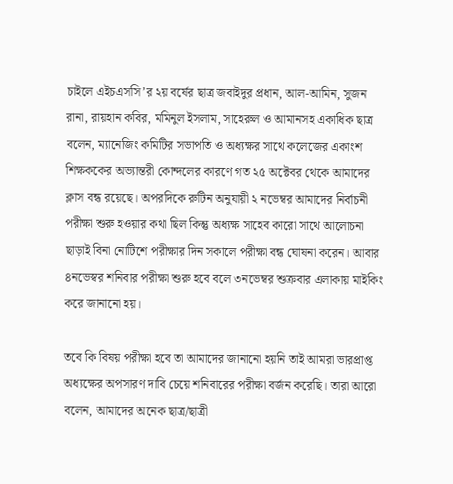চাইলে এইচএসসি’র ২য় বর্ষের ছাত্র জবাইদুর প্রধান, আল-আমিন, সুজন রানা, রায়হান কবির, মমিনুল ইসলাম, সাহেরুল ও আমানসহ একাধিক ছাত্র বলেন, ম্যানেজিং কমিটির সভাপতি ও অধ্যক্ষর সাথে কলেজের একাংশ শিক্ষককের অভ্যান্তরী কোন্দলের কারণে গত ২৫ অক্টেবর থেকে আমাদের ক্লাস বন্ধ রয়েছে। অপরদিকে রুটিন অনুযায়ী ২ নভেম্বর আমাদের নির্বাচনী পরীক্ষা শুরু হওয়ার কথা ছিল কিন্তু অধ্যক্ষ সাহেব কারো সাথে আলোচনা ছাড়াই বিনা নোটিশে পরীক্ষার দিন সকালে পরীক্ষা বন্ধ ঘোষনা করেন। আবার ৪নভেস্বর শনিবার পরীক্ষা শুরু হবে বলে ৩নভেম্বর শুক্রবার এলাকায় মাইকিং করে জানানো হয়।

তবে কি বিষয় পরীক্ষা হবে তা আমাদের জানানো হয়নি তাই আমরা ভারপ্রাপ্ত অধ্যক্ষের অপসারণ দাবি চেয়ে শনিবারের পরীক্ষা বর্জন করেছি। তারা আরো বলেন, আমাদের অনেক ছাত্র/ছাত্রী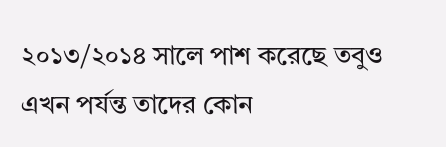২০১৩/২০১৪ সালে পাশ করেছে তবুও এখন পর্যন্ত তাদের কোন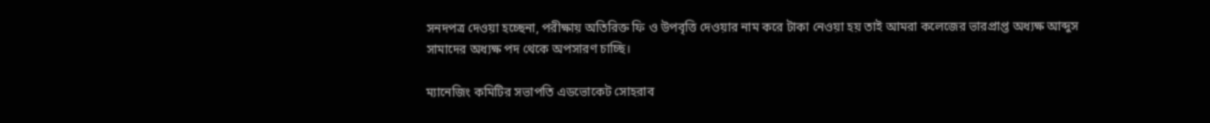সনদপত্র দেওয়া হচ্ছেনা, পরীক্ষায় অতিরিক্ত ফি ও উপবৃত্তি দেওয়ার নাম করে টাকা নেওয়া হয় তাই আমরা কলেজের ভারপ্রাপ্ত অধ্যক্ষ আব্দুস সামাদের অধ্যক্ষ পদ থেকে অপসারণ চাচ্ছি।

ম্যানেজিং কমিটির সভাপতি এডভোকেট সোহরাব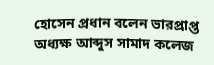হোসেন প্রধান বলেন ভারপ্রাপ্ত অধ্যক্ষ আব্দুস সামাদ কলেজ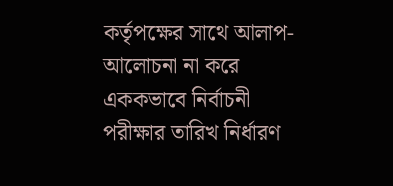কর্তৃপক্ষের সাথে আলাপ-আলোচনা না করে এককভাবে নির্বাচনী পরীক্ষার তারিখ নির্ধারণ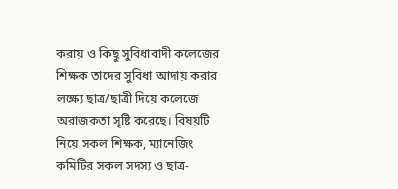করায় ও কিছু সুবিধাবাদী কলেজের শিক্ষক তাদের সুবিধা আদায় করার লক্ষ্যে ছাত্র/ছাত্রী দিয়ে কলেজে অরাজকতা সৃষ্টি করেছে। বিষয়টি নিয়ে সকল শিক্ষক, ম্যানেজিং কমিটির সকল সদস্য ও ছাত্র-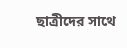ছাত্রীদের সাথে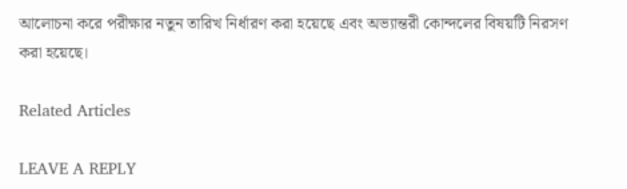আলোচনা করে পরীক্ষার নতুন তারিখ নির্ধারণ করা হয়েছে এবং অভ্যান্তরী কোন্দলের বিষয়টি নিরসণ করা হয়েছে।

Related Articles

LEAVE A REPLY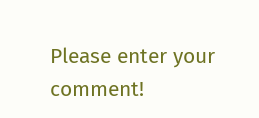Please enter your comment!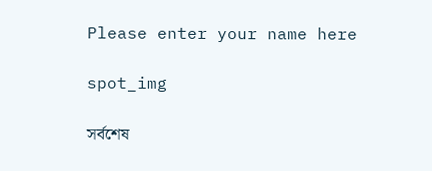Please enter your name here

spot_img

সর্বশেষ